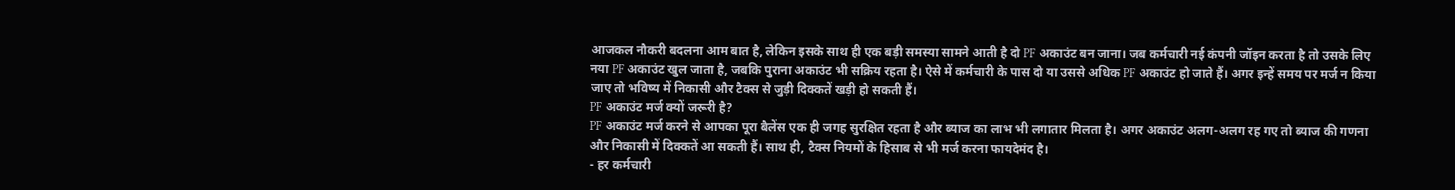आजकल नौकरी बदलना आम बात है, लेकिन इसके साथ ही एक बड़ी समस्या सामने आती है दो PF अकाउंट बन जाना। जब कर्मचारी नई कंपनी जॉइन करता है तो उसके लिए नया PF अकाउंट खुल जाता है, जबकि पुराना अकाउंट भी सक्रिय रहता है। ऐसे में कर्मचारी के पास दो या उससे अधिक PF अकाउंट हो जाते हैं। अगर इन्हें समय पर मर्ज न किया जाए तो भविष्य में निकासी और टैक्स से जुड़ी दिक्कतें खड़ी हो सकती हैं।
PF अकाउंट मर्ज क्यों जरूरी है?
PF अकाउंट मर्ज करने से आपका पूरा बैलेंस एक ही जगह सुरक्षित रहता है और ब्याज का लाभ भी लगातार मिलता है। अगर अकाउंट अलग-अलग रह गए तो ब्याज की गणना और निकासी में दिक्कतें आ सकती हैं। साथ ही, टैक्स नियमों के हिसाब से भी मर्ज करना फायदेमंद है।
- हर कर्मचारी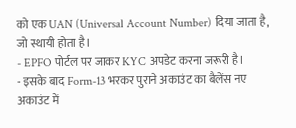को एक UAN (Universal Account Number) दिया जाता है, जो स्थायी होता है।
- EPFO पोर्टल पर जाकर KYC अपडेट करना जरूरी है।
- इसके बाद Form-13 भरकर पुराने अकाउंट का बैलेंस नए अकाउंट में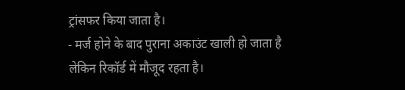ट्रांसफर किया जाता है।
- मर्ज होने के बाद पुराना अकाउंट खाली हो जाता है लेकिन रिकॉर्ड में मौजूद रहता है।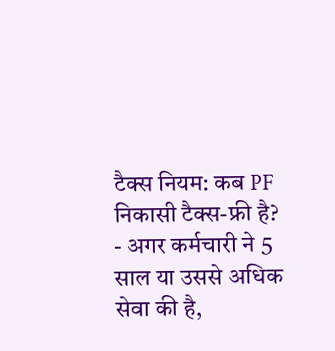टैक्स नियम: कब PF निकासी टैक्स-फ्री है?
- अगर कर्मचारी ने 5 साल या उससे अधिक सेवा की है,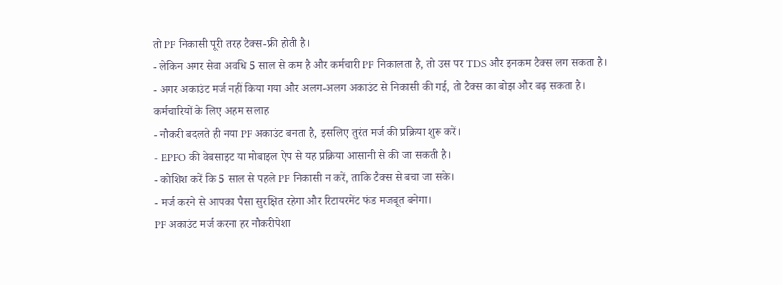तो PF निकासी पूरी तरह टैक्स-फ्री होती है।
- लेकिन अगर सेवा अवधि 5 साल से कम है और कर्मचारी PF निकालता है, तो उस पर TDS और इनकम टैक्स लग सकता है।
- अगर अकाउंट मर्ज नहीं किया गया और अलग-अलग अकाउंट से निकासी की गई, तो टैक्स का बोझ और बढ़ सकता है।
कर्मचारियों के लिए अहम सलाह
- नौकरी बदलते ही नया PF अकाउंट बनता है, इसलिए तुरंत मर्ज की प्रक्रिया शुरू करें।
- EPFO की वेबसाइट या मोबाइल ऐप से यह प्रक्रिया आसानी से की जा सकती है।
- कोशिश करें कि 5 साल से पहले PF निकासी न करें, ताकि टैक्स से बचा जा सके।
- मर्ज करने से आपका पैसा सुरक्षित रहेगा और रिटायरमेंट फंड मजबूत बनेगा।
PF अकाउंट मर्ज करना हर नौकरीपेशा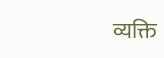व्यक्ति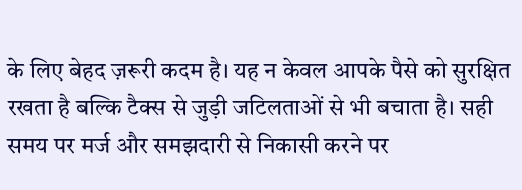के लिए बेहद ज़रूरी कदम है। यह न केवल आपके पैसे को सुरक्षित रखता है बल्कि टैक्स से जुड़ी जटिलताओं से भी बचाता है। सही समय पर मर्ज और समझदारी से निकासी करने पर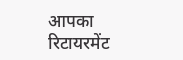आपका रिटायरमेंट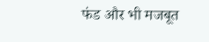फंड और भी मजबूत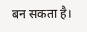बन सकता है।